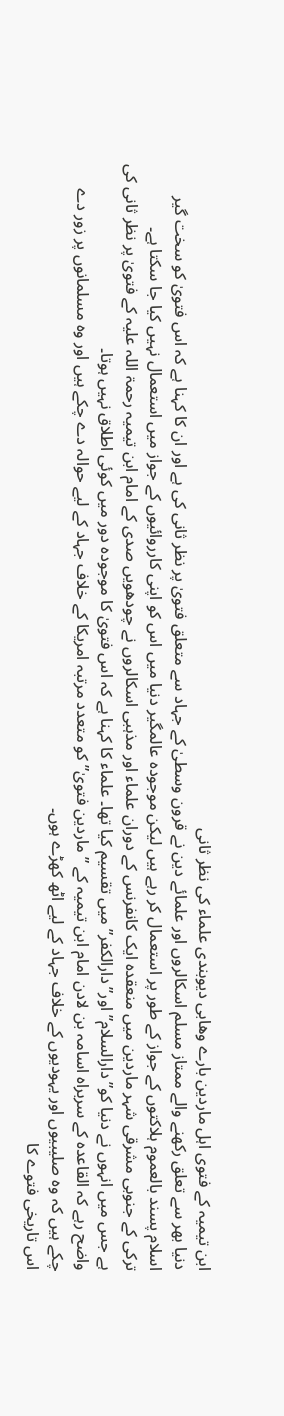ابن تیمیہ کے فتوی اہل ماردین بارے وھابی دیوبندی علماء کی نظر ثانی
دنیا بھر سے تعلق رکھنے والے ممتاز مسلم اسکالروں اور علمائے دین نے قرون وسطیٰ کے جہاد سے متعلق فتویٰ پر نظر ثانی کی ہے اور ان کا کہنا ہے کہ اس فتویٰ کو سخت گیر اسلام پسند بالعموم ہلاکتوں کے جواز کے طور پر استعمال کر رہے ہیں لیکن موجودہ عالمگیر دنیا میں اس کو اپنی کارروائیوں کے جواز میں استعمال نہیں کیا جا سکتا ہے۔
ترکی کے جنوبی مشرقی شہر ماردین میں منعقدہ ایک کانفرنس کے دوران علماء اور مذہبی اسکالروں نے چودھویں صدی کے امام ابن تیمیہ رحمۃ اللہ علیہ کے فتویٰ پر نظر ثانی کی ہے جس میں انہوں نے دنیا کو”دارالسلام” اور”دارالکفر” میں تقسیم کیا تھا۔ علماء کا کہنا ہے کہ اس فتویٰ کا موجودہ دور میں کوئی اطلاق نہیں ہوتا۔
واضح رہے کہ القاعدہ کے سربراہ اسامہ بن لادن امام ابن تیمیہ کے ”ماردین فتویٰ” کو متعدد مرتبہ امریکا کے خلاف جہاد کے لیے حوالہ دے چکے ہیں اور وہ مسلمانوں پر زور دے چکے ہیں کہ وہ صلیبیوں اور یہودیوں کے خلاف جہاد کے لیے اٹھ کھڑے ہوں۔
اس تاریخی فتوے کا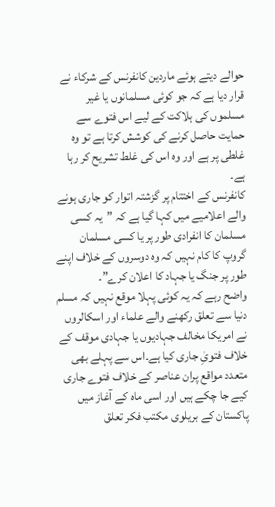حوالے دیتے ہوئے ماردین کانفرنس کے شرکاء نے قرار دیا ہے کہ جو کوئی مسلمانوں یا غیر مسلموں کی ہلاکت کے لیے اس فتوے سے حمایت حاصل کرنے کی کوشش کرتا ہے تو وہ غلطی پر ہے اور وہ اس کی غلط تشریح کر رہا ہے۔
کانفرنس کے اختتام پر گزشتہ اتوار کو جاری ہونے والے اعلامیے میں کہا گیا ہے کہ ”یہ کسی مسلمان کا انفرادی طور پر یا کسی مسلمان گروپ کا کام نہیں کہ وہ دوسروں کے خلاف اپنے طور پر جنگ یا جہاد کا اعلان کرے”۔
واضح رہے کہ یہ کوئی پہلا موقع نہیں کہ مسلم دنیا سے تعلق رکھنے والے علماء اور اسکالروں نے امریکا مخالف جہادیوں یا جہادی موقف کے خلاف فتویِٰ جاری کیا ہے۔اس سے پہلے بھی متعدد مواقع پران عناصر کے خلاف فتوے جاری کیے جا چکے ہیں اور اسی ماہ کے آغاز میں پاکستان کے بریلوی مکتب فکر تعلق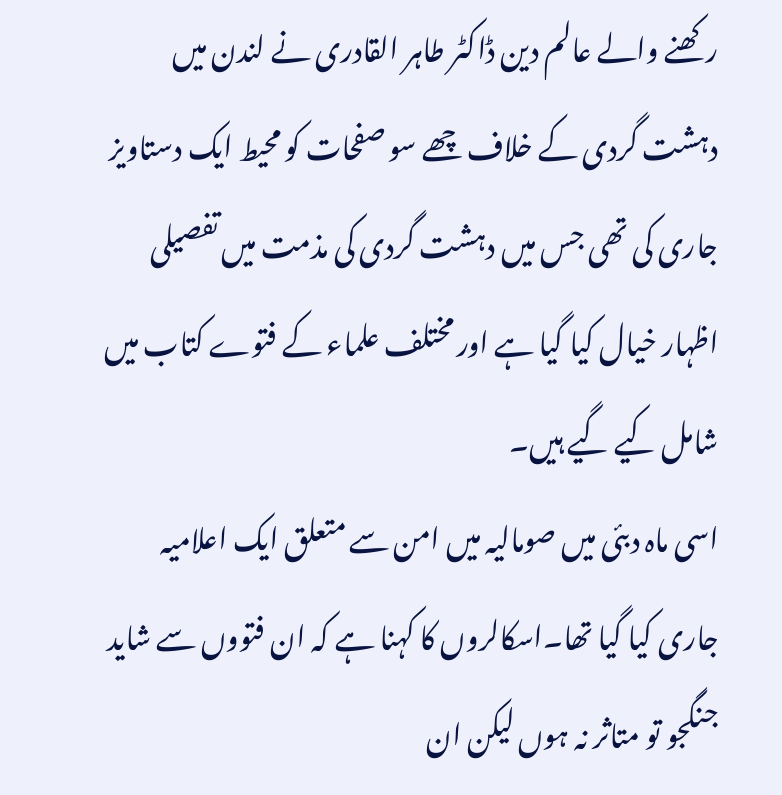رکھنے والے عالم دین ڈاکٹر طاہر القادری نے لندن میں دہشت گردی کے خلاف چھے سو صفحات کو محیط ایک دستاویز جاری کی تھی جس میں دہشت گردی کی مذمت میں تفصیلی اظہار خیال کیا گیا ہے اور مختلف علماء کے فتوے کتاب میں شامل کیے گیے ہیں۔
اسی ماہ دبئی میں صومالیہ میں امن سے متعلق ایک اعلامیہ جاری کیا گیا تھا۔اسکالروں کا کہنا ہے کہ ان فتووں سے شاید جنگجو تو متاثر نہ ہوں لیکن ان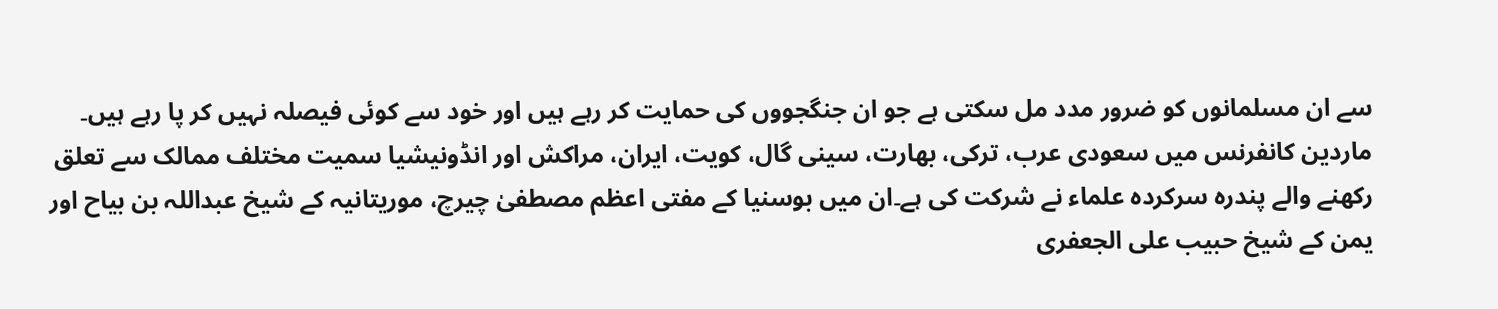سے ان مسلمانوں کو ضرور مدد مل سکتی ہے جو ان جنگجووں کی حمایت کر رہے ہیں اور خود سے کوئی فیصلہ نہیں کر پا رہے ہیں۔
ماردین کانفرنس میں سعودی عرب، ترکی، بھارت، سینی گال، کویت، ایران، مراکش اور انڈونیشیا سمیت مختلف ممالک سے تعلق رکھنے والے پندرہ سرکردہ علماء نے شرکت کی ہے۔ان میں بوسنیا کے مفتی اعظم مصطفیٰ چیرچ، موریتانیہ کے شیخ عبداللہ بن بیاح اور یمن کے شیخ حبیب علی الجعفری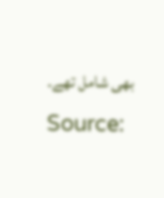بھی شامل تھے۔
Source: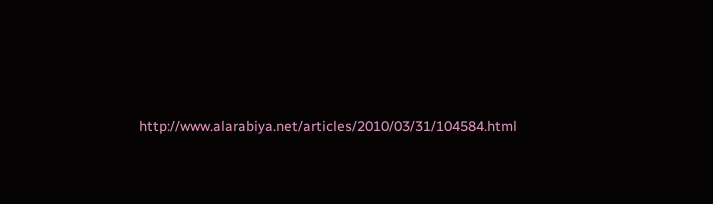http://www.alarabiya.net/articles/2010/03/31/104584.html